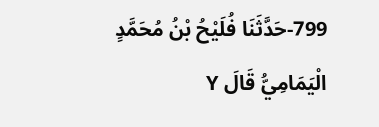799-حَدَّثَنَا فُلَيْحُ بْنُ مُحَمَّدٍ الْيَمَامِيُّ قَالَ Y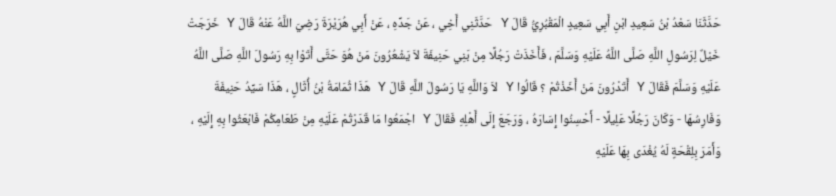حَدَّثَنَا سَعْدُ بْنُ سَعِيدِ ابْنِ أَبِي سَعِيدٍ الْمَقْبُرِيُّ قَالَ Y حَدَّثَنِي أَخِي ، عَنْ جَدِّهِ ، عَنْ أَبِي هُرَيْرَةَ رَضِيَ اللَّهُ عَنْهُ قَالَ Y خَرَجَتْ خَيْلٌ لِرَسُولِ اللَّهِ صَلَّى اللَّهُ عَلَيْهِ وَسَلَّمَ ، فَأَخَذَتْ رَجُلًا مِنْ بَنِي حَنِيفَةَ لاَ يَشْعُرُونَ مَنْ هُوَ حَتَّى أَتَوْا بِهِ رَسُولَ اللَّهِ صَلَّى اللَّهُ عَلَيْهِ وَسَلَّمَ فَقَالَ Y أَتَدْرُونَ مَنْ أَخَذْتُمْ ؟ قَالُوا Y لاَ وَاللَّهِ يَا رَسُولَ اللَّهِ قَالَ Y هَذَا ثُمَامَةُ بْنُ أُثَالٍ ، هَذَا سَيِّدُ حَنِيفَةَ وَفَارِسُهَا - وَكَانَ رَجُلًا عَلِيلًا - أَحْسِنُوا إِسَارَهُ ، وَرَجَعَ إِلَى أَهْلِهِ فَقَالَ Y اجْمَعُوا مَا قَدَرْتُمْ عَلَيْهِ مِنْ طَعَامِكُمْ فَابْعَثُوا بِهِ إِلَيْهِ ، وَأَمَرَ بِلِقْحَةٍ لَهُ يُغْدَى بِهَا عَلَيْهِ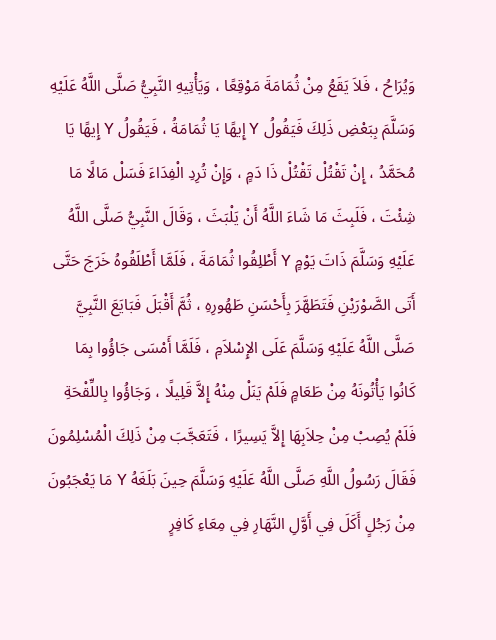وَيُرَاحُ ، فَلاَ يَقَعُ مِنْ ثُمَامَةَ مَوْقِعًا ، وَيَأْتِيهِ النَّبِيُّ صَلَّى اللَّهُ عَلَيْهِ وَسَلَّمَ بِبَعْضِ ذَلِكَ فَيَقُولُ Y إِيهًا يَا ثُمَامَةُ ، فَيَقُولُ Y إِيهًا يَا مُحَمَّدُ ، إِنْ تَقْتُلْ تَقْتُلْ ذَا دَمٍ ، وَإِنْ تُرِدِ الْفِدَاءَ فَسَلْ مَالًا مَا شِئْتَ ، فَلَبِثَ مَا شَاءَ اللَّهُ أَنْ يَلْبَثَ ، وَقَالَ النَّبِيُّ صَلَّى اللَّهُ عَلَيْهِ وَسَلَّمَ ذَاتَ يَوْمٍ Y أَطْلِقُوا ثُمَامَةَ ، فَلَمَّا أَطْلَقُوهُ خَرَجَ حَتَّى أَتَى الصَّوْرَيْنِ فَتَطَهَّرَ بِأَحْسَنِ طَهُورِهِ ، ثُمَّ أَقْبَلَ فَبَايَعَ النَّبِيَّ صَلَّى اللَّهُ عَلَيْهِ وَسَلَّمَ عَلَى الإِسْلاَمِ ، فَلَمَّا أَمْسَى جَاؤُوا بِمَا كَانُوا يَأْتُونَهُ مِنْ طَعَامٍ فَلَمْ يَنَلْ مِنْهُ إِلاَّ قَلِيلًا ، وَجَاؤُوا بِاللِّقْحَةِ فَلَمْ يُصِبْ مِنْ حِلاَبِهَا إِلاَّ يَسِيرًا ، فَتَعَجَّبَ مِنْ ذَلِكَ الْمُسْلِمُونَ فَقَالَ رَسُولُ اللَّهِ صَلَّى اللَّهُ عَلَيْهِ وَسَلَّمَ حِينَ بَلَغَهُ Y مَا يَعْجَبُونَ مِنْ رَجُلٍ أَكَلَ فِي أَوَّلِ النَّهَارِ فِي مِعَاءِ كَافِرٍ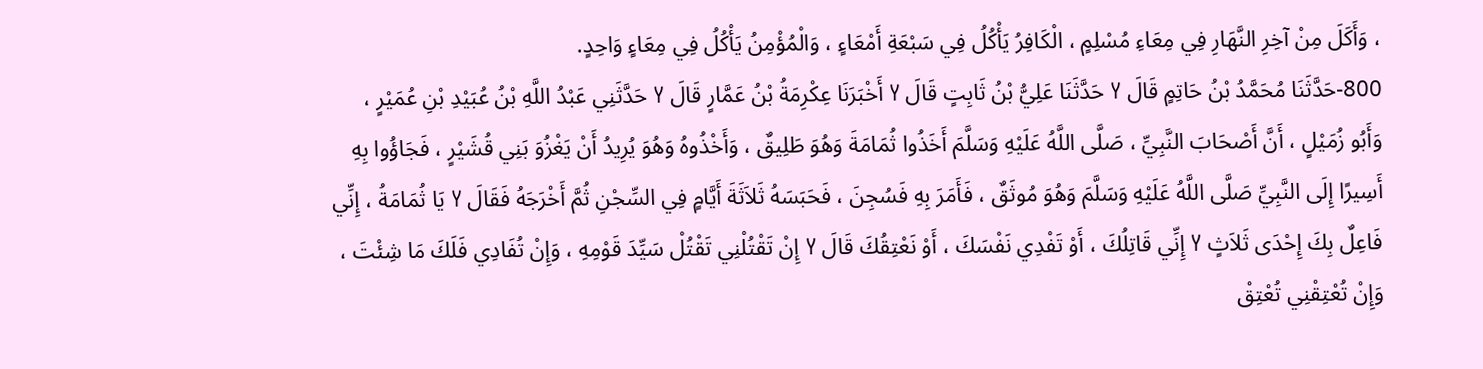، وَأَكَلَ مِنْ آخِرِ النَّهَارِ فِي مِعَاءِ مُسْلِمٍ ، الْكَافِرُ يَأْكُلُ فِي سَبْعَةِ أَمْعَاءٍ ، وَالْمُؤْمِنُ يَأْكُلُ فِي مِعَاءٍ وَاحِدٍ.
800-حَدَّثَنَا مُحَمَّدُ بْنُ حَاتِمٍ قَالَ Y حَدَّثَنَا عَلِيُّ بْنُ ثَابِتٍ قَالَ Y أَخْبَرَنَا عِكْرِمَةُ بْنُ عَمَّارٍ قَالَ Y حَدَّثَنِي عَبْدُ اللَّهِ بْنُ عُبَيْدِ بْنِ عُمَيْرٍ ، وَأَبُو زُمَيْلٍ ، أَنَّ أَصْحَابَ النَّبِيِّ ، صَلَّى اللَّهُ عَلَيْهِ وَسَلَّمَ أَخَذُوا ثُمَامَةَ وَهُوَ طَلِيقٌ ، وَأَخْذُوهُ وَهُوَ يُرِيدُ أَنْ يَغْزُوَ بَنِي قُشَيْرٍ ، فَجَاؤُوا بِهِ أَسِيرًا إِلَى النَّبِيِّ صَلَّى اللَّهُ عَلَيْهِ وَسَلَّمَ وَهُوَ مُوثَقٌ ، فَأَمَرَ بِهِ فَسُجِنَ ، فَحَبَسَهُ ثَلاَثَةَ أَيَّامٍ فِي السِّجْنِ ثُمَّ أَخْرَجَهُ فَقَالَ Y يَا ثُمَامَةُ ، إِنِّي فَاعِلٌ بِكَ إِحْدَى ثَلاَثٍ Y إِنِّي قَاتِلُكَ ، أَوْ تَفْدِي نَفْسَكَ ، أَوْ نَعْتِقُكَ قَالَ Y إِنْ تَقْتُلْنِي تَقْتُلْ سَيِّدَ قَوْمِهِ ، وَإِنْ تُفَادِي فَلَكَ مَا شِئْتَ ، وَإِنْ تُعْتِقْنِي تُعْتِقْ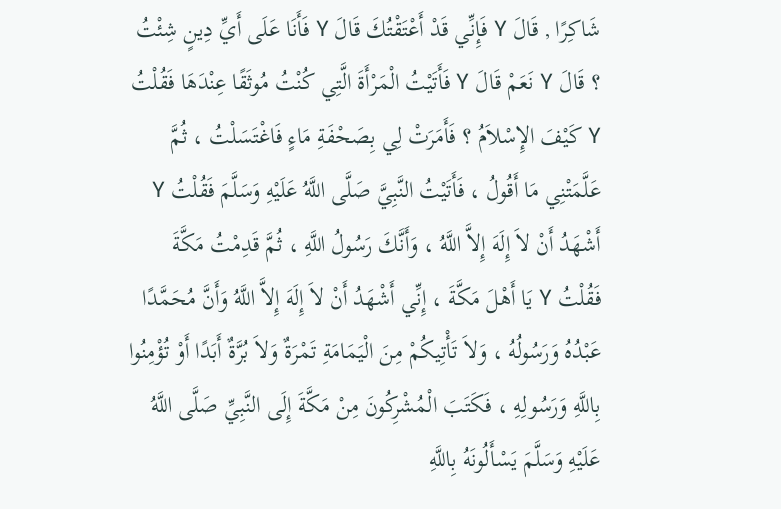شَاكِرًا , قَالَ Y فَإِنِّي قَدْ أَعْتَقْتُكَ قَالَ Y فَأَنَا عَلَى أَيِّ دِينٍ شِئْتُ ؟ قَالَ Y نَعَمْ قَالَ Y فَأَتَيْتُ الْمَرْأَةَ الَّتِي كُنْتُ مُوثَقًا عِنْدَهَا فَقُلْتُ Y كَيْفَ الإِسْلاَمُ ؟ فَأَمَرَتْ لِي بِصَحْفَةِ مَاءٍ فَاغْتَسَلْتُ ، ثُمَّ عَلَّمَتْنِي مَا أَقُولُ ، فَأَتَيْتُ النَّبِيَّ صَلَّى اللَّهُ عَلَيْهِ وَسَلَّمَ فَقُلْتُ Y أَشْهَدُ أَنْ لاَ إِلَهَ إِلاَّ اللَّهُ ، وَأَنَّكَ رَسُولُ اللَّهِ ، ثُمَّ قَدِمْتُ مَكَّةَ فَقُلْتُ Y يَا أَهْلَ مَكَّةَ ، إِنِّي أَشْهَدُ أَنْ لاَ إِلَهَ إِلاَّ اللَّهُ وَأَنَّ مُحَمَّدًا عَبْدُهُ وَرَسُولُهُ ، وَلاَ تَأْتِيكُمْ مِنَ الْيَمَامَةِ تَمْرَةٌ وَلاَ بُرَّةٌ أَبَدًا أَوْ تُؤْمِنُوا بِاللَّهِ وَرَسُولِهِ ، فَكَتَبَ الْمُشْرِكُونَ مِنْ مَكَّةَ إِلَى النَّبِيِّ صَلَّى اللَّهُ عَلَيْهِ وَسَلَّمَ يَسْأَلُونَهُ بِاللَّهِ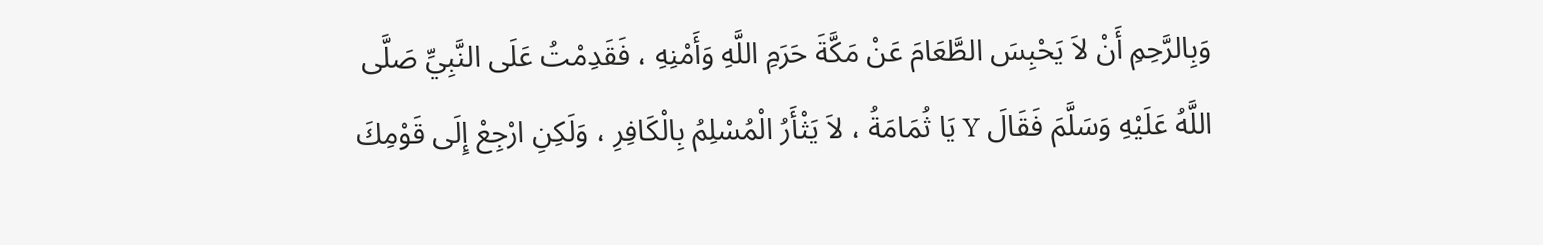وَبِالرَّحِمِ أَنْ لاَ يَحْبِسَ الطَّعَامَ عَنْ مَكَّةَ حَرَمِ اللَّهِ وَأَمْنِهِ ، فَقَدِمْتُ عَلَى النَّبِيِّ صَلَّى اللَّهُ عَلَيْهِ وَسَلَّمَ فَقَالَ Y يَا ثُمَامَةُ ، لاَ يَثْأَرُ الْمُسْلِمُ بِالْكَافِرِ ، وَلَكِنِ ارْجِعْ إِلَى قَوْمِكَ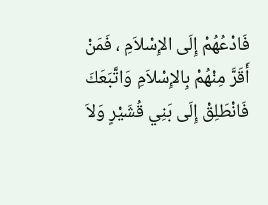فَادْعُهُمْ إِلَى الإِسْلاَمِ ، فَمَنْ أَقَرَّ مِنْهُمْ بِالإِسْلاَمِ وَاتَّبَعَكَ فَانْطَلِقْ إِلَى بَنِي قُشَيْرٍ وَلاَ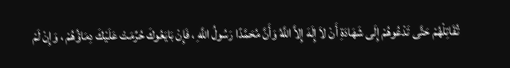تُقَاتِلْهُمْ حَتَّى تَدْعُوهُمْ إِلَى شَهَادَةِ أَنْ لاَ إِلَهَ إِلاَّ اللَّهُ وَأَنَّ مُحَمَّدًا رَسُولُ اللَّهِ ، فَإِنْ بَايَعُوكَ حُرِّمَتْ عَلَيْكَ دِمَاؤُهُمْ ، وَإِنْ لَمْ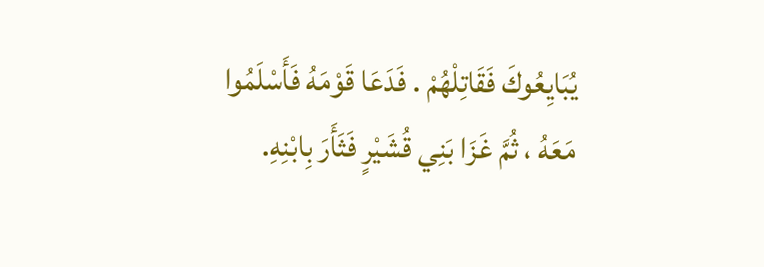يُبَايِعُوكَ فَقَاتِلْهُمْ . فَدَعَا قَوْمَهُ فَأَسْلَمُوا مَعَهُ ، ثُمَّ غَزَا بَنِي قُشَيْرٍ فَثَأَرَ بِابْنِهِ.